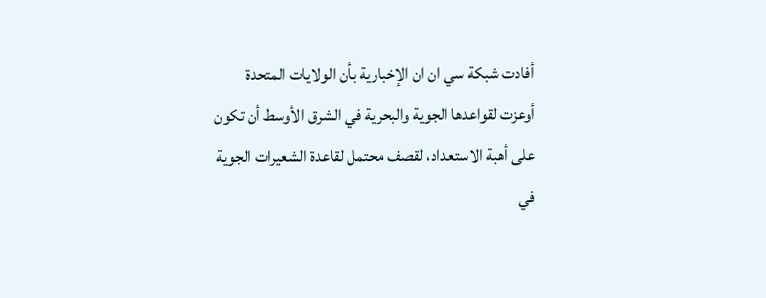أفادت شبكة سي ان ان الإخبارية بأن الولايات المتحدة أوعزت لقواعدها الجوية والبحرية في الشرق الأوسط أن تكون على أهبة الاستعداد، لقصف محتمل لقاعدة الشعيرات الجوية في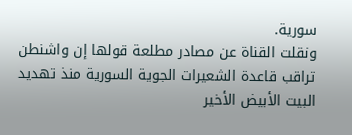سورية.
ونقلت القناة عن مصادر مطلعة قولها إن واشنطن تراقب قاعدة الشعيرات الجوية السورية منذ تهديد البيت الأبيض الأخير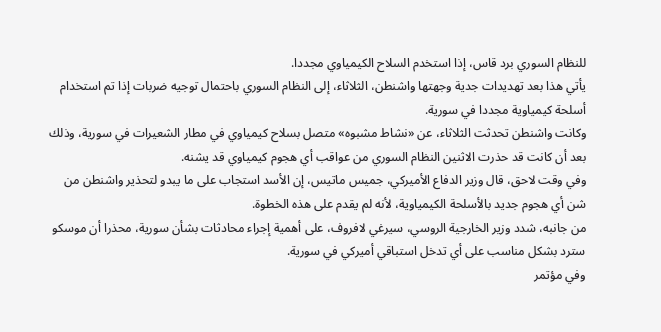للنظام السوري برد قاس، إذا استخدم السلاح الكيمياوي مجددا.
يأتي هذا بعد تهديدات جدية وجهتها واشنطن، الثلاثاء، إلى النظام السوري باحتمال توجيه ضربات إذا تم استخدام أسلحة كيمياوية مجددا في سورية.
وكانت واشنطن تحدثت الثلاثاء، عن «نشاط مشبوه» متصل بسلاح كيمياوي في مطار الشعيرات في سورية، وذلك بعد أن كانت قد حذرت الاثنين النظام السوري من عواقب أي هجوم كيمياوي قد يشنه.
وفي وقت لاحق، قال وزير الدفاع الأميركي، جميس ماتيس، إن الأسد استجاب على ما يبدو لتحذير واشنطن من شن أي هجوم جديد بالأسلحة الكيمياوية، لأنه لم يقدم على هذه الخطوة.
من جانبه، شدد وزير الخارجية الروسي، سيرغي لافروف، على أهمية إجراء محادثات بشأن سورية، محذرا أن موسكو سترد بشكل مناسب على أي تدخل استباقي أميركي في سورية.
وفي مؤتمر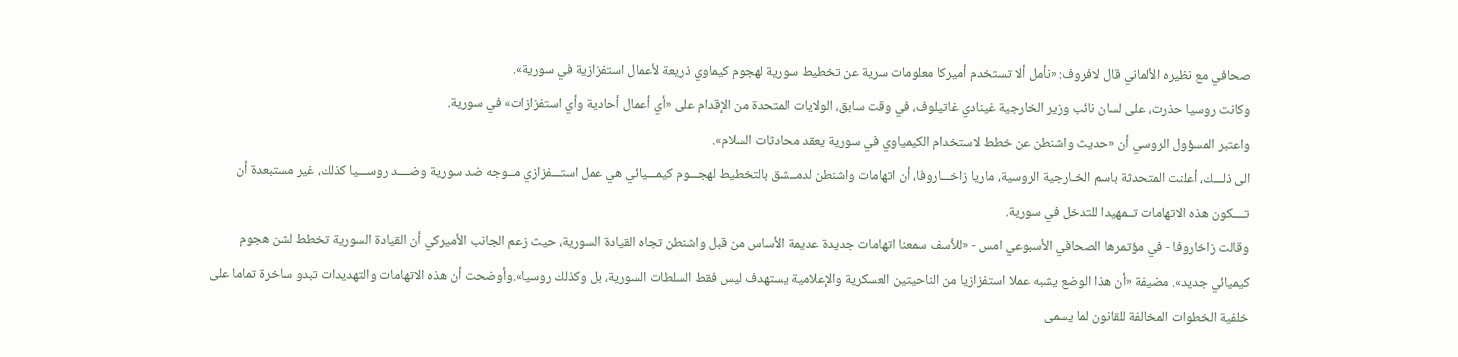صحافي مع نظيره الألماني قال لافروف: «نأمل ألا تستخدم أميركا معلومات سرية عن تخطيط سورية لهجوم كيماوي ذريعة لأعمال استفزازية في سورية».
وكانت روسيا حذرت، على لسان نائب وزير الخارجية غينادي غاتيلوف، في وقت سابق، الولايات المتحدة من الإقدام على «أي أعمال أحادية وأي استفزازات» في سورية.
واعتبر المسؤول الروسي أن «حديث واشنطن عن خطط لاستخدام الكيمياوي في سورية يعقد محادثات السلام».
الى ذلـــك، أعلنت المتحدثة باسم الخـارجية الروسية، ماريا زاخـــاروفا، أن اتهامات واشنطن لدمــشق بالتخطيط لهجـــوم كيمـــيائي هي عمل استـــفزازي مــوجه ضد سورية وضــــد روســـيا كذلك، غير مستبعدة أن تــــكون هذه الاتهامات تــمهيدا للتدخل في سورية.
وقالت زاخاروفا - في مؤتمرها الصحافي الأسبوعي امس - «للأسف سمعنا اتهامات جديدة عديمة الأساس من قبل واشنطن تجاه القيادة السورية، حيث زعم الجانب الأميركي أن القيادة السورية تخطط لشن هجوم كيميائي جديد». مضيفة «أن هذا الوضع يشبه عملا استفزازيا من الناحيتين العسكرية والإعلامية يستهدف ليس فقط السلطات السورية، بل وكذلك روسيا».وأوضحت أن هذه الاتهامات والتهديدات تبدو ساخرة تماما على خلفية الخطوات المخالفة للقانون لما يسمى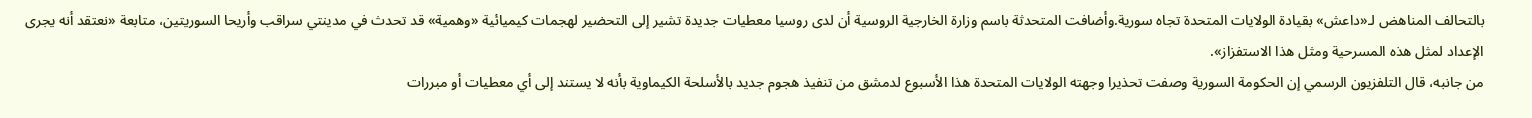بالتحالف المناهض لـ«داعش» بقيادة الولايات المتحدة تجاه سورية.وأضافت المتحدثة باسم وزارة الخارجية الروسية أن لدى روسيا معطيات جديدة تشير إلى التحضير لهجمات كيميائية «وهمية» قد تحدث في مدينتي سراقب وأريحا السوريتين، متابعة «نعتقد أنه يجرى الإعداد لمثل هذه المسرحية ومثل هذا الاستفزاز».
من جانبه، قال التلفزيون الرسمي إن الحكومة السورية وصفت تحذيرا وجهته الولايات المتحدة هذا الأسبوع لدمشق من تنفيذ هجوم جديد بالأسلحة الكيماوية بأنه لا يستند إلى أي معطيات أو مبررات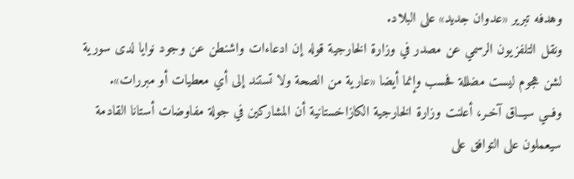وهدفه تبرير «عدوان جديد» على البلاد.
ونقل التلفزيون الرسمي عن مصدر في وزارة الخارجية قوله إن ادعاءات واشنطن عن وجود نوايا لدى سورية لشن هجوم ليست مضللة فحسب وإنما أيضا «عارية من الصحة ولا تستند إلى أي معطيات أو مبررات».
وفــي سيــاق آخـر، أعلنت وزارة الخارجية الكازاخستانية أن المشاركين في جولة مفاوضات أستانا القادمة سيعملون على التوافق على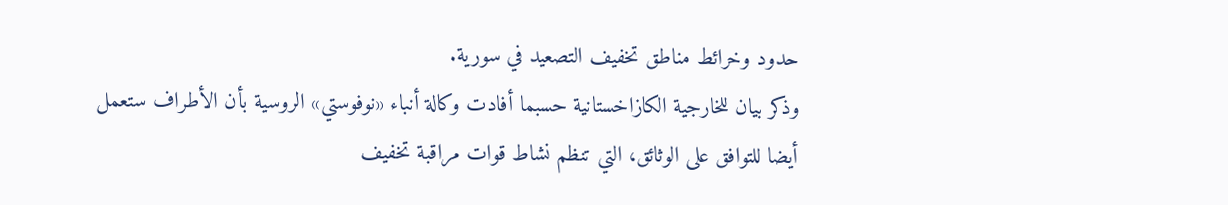حدود وخرائط مناطق تخفيف التصعيد في سورية.
وذكر بيان للخارجية الكازاخستانية حسبما أفادت وكالة أنباء «نوفوستي» الروسية بأن الأطراف ستعمل أيضا للتوافق على الوثائق، التي تنظم نشاط قوات مراقبة تخفيف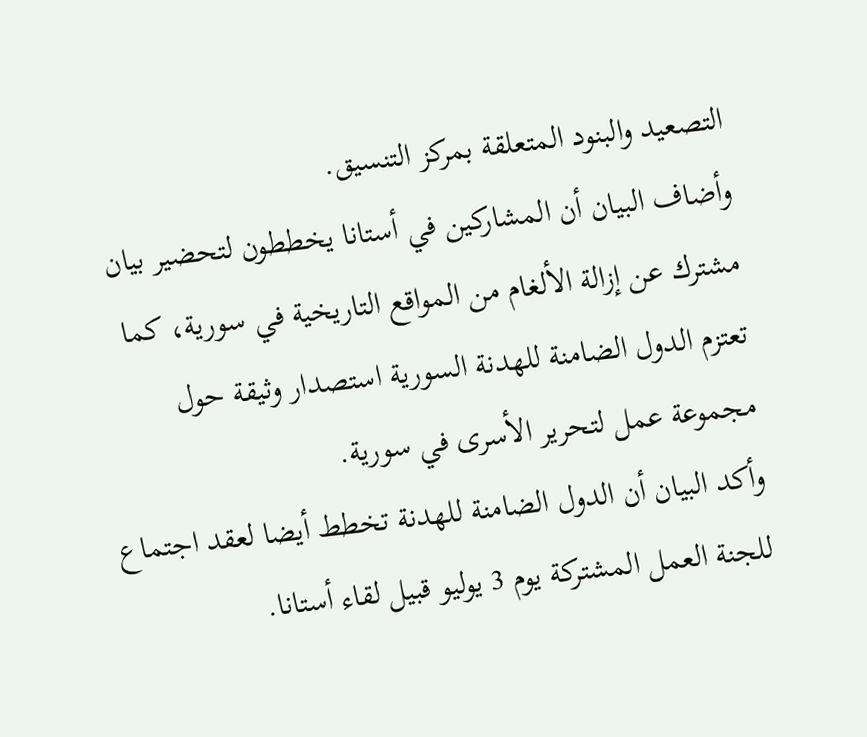التصعيد والبنود المتعلقة بمركز التنسيق.
وأضاف البيان أن المشاركين في أستانا يخططون لتحضير بيان مشترك عن إزالة الألغام من المواقع التاريخية في سورية، كما تعتزم الدول الضامنة للهدنة السورية استصدار وثيقة حول مجموعة عمل لتحرير الأسرى في سورية.
وأكد البيان أن الدول الضامنة للهدنة تخطط أيضا لعقد اجتماع للجنة العمل المشتركة يوم 3 يوليو قبيل لقاء أستانا.